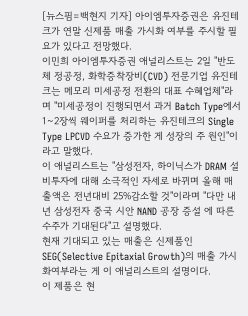[뉴스핌=백현지 기자] 아이엠투자증권은 유진테크가 연말 신제품 매출 가시화 여부를 주시할 필요가 있다고 전망했다.
이민희 아이엠투자증권 애널리스트는 2일 "반도체 정공정, 화학증착장비(CVD) 전문기업 유진테크는 메모리 미세공정 전환의 대표 수혜업체"라며 "미세공정이 진행되면서 과거 Batch Type에서 1~2장씩 웨이퍼를 처리하는 유진테크의 Single Type LPCVD 수요가 증가한 게 성장의 주 원인"이라고 말했다.
이 애널리스트는 "삼성전자, 하이닉스가 DRAM 설비투자에 대해 소극적인 자세로 바뀌며 올해 매출액은 전년대비 25%감소할 것"이라며 "다만 내년 삼성전자 중국 시안 NAND 공장 증설 에 따른 수주가 기대된다"고 설명했다.
현재 기대되고 있는 매출은 신제품인 SEG(Selective Epitaxial Growth)의 매출 가시화여부라는 게 이 애널리스트의 설명이다.
이 제품은 현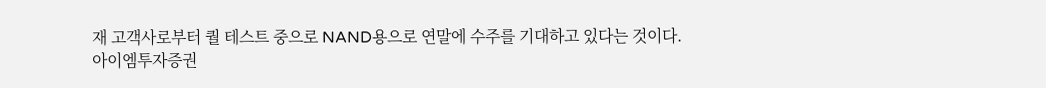재 고객사로부터 퀄 테스트 중으로 NAND용으로 연말에 수주를 기대하고 있다는 것이다.
아이엠투자증권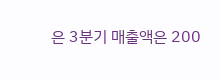은 3분기 매출액은 200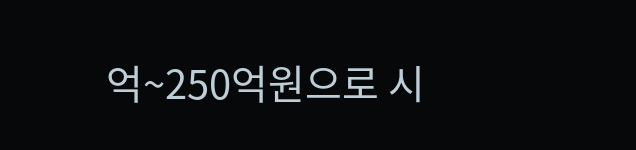억~250억원으로 시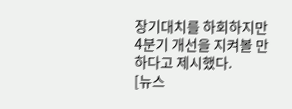장기대치를 하회하지만 4분기 개선을 지켜볼 만 하다고 제시했다.
[뉴스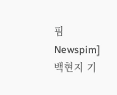핌 Newspim] 백현지 기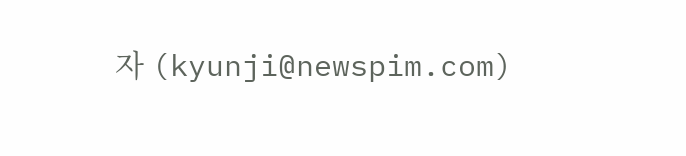자 (kyunji@newspim.com)